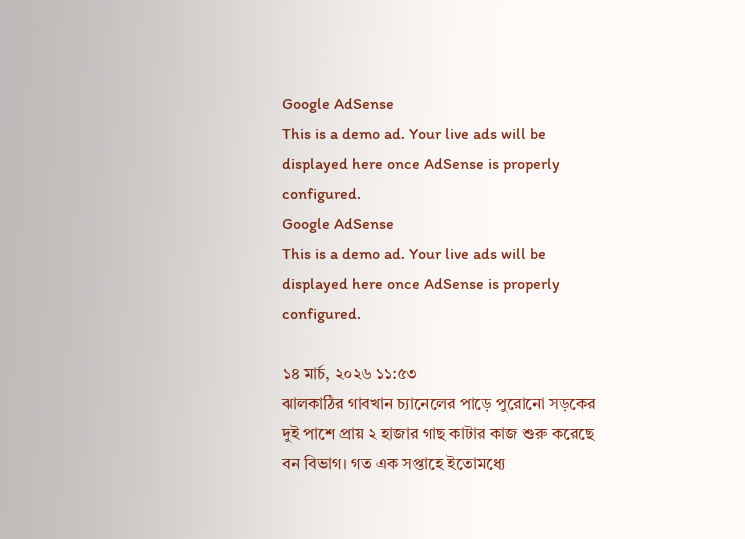Google AdSense
This is a demo ad. Your live ads will be displayed here once AdSense is properly configured.
Google AdSense
This is a demo ad. Your live ads will be displayed here once AdSense is properly configured.

১৪ মার্চ, ২০২৬ ১১:৫৩
ঝালকাঠির গাবখান চ্যানেলের পাড়ে পুরোনো সড়কের দুই পাশে প্রায় ২ হাজার গাছ কাটার কাজ শুরু করেছে বন বিভাগ। গত এক সপ্তাহে ইতোমধ্যে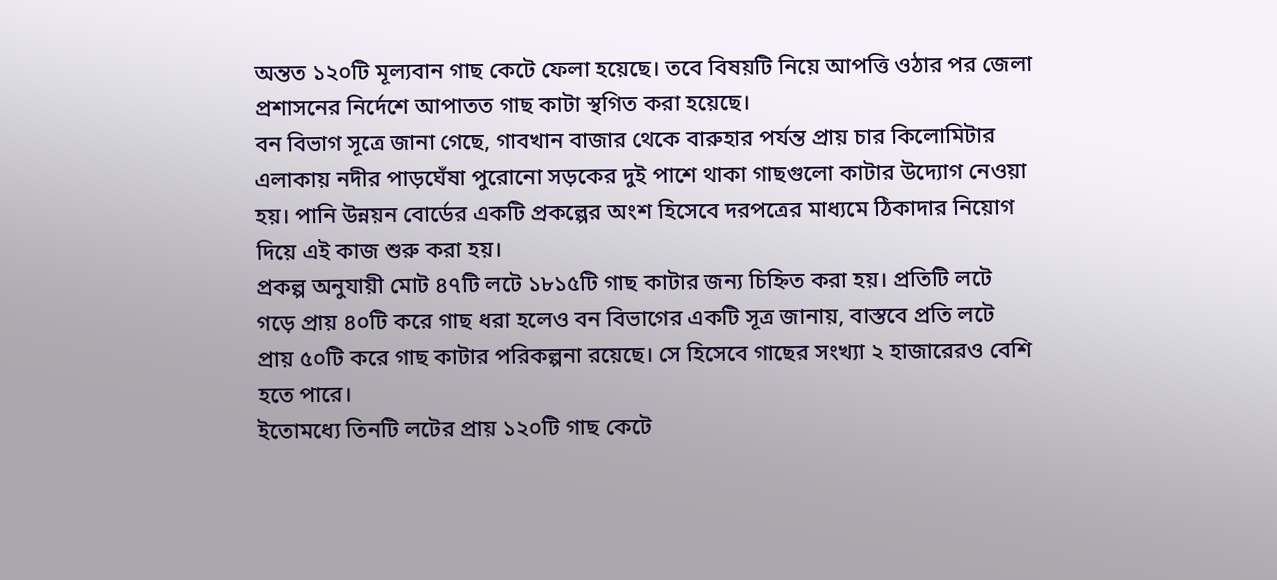অন্তত ১২০টি মূল্যবান গাছ কেটে ফেলা হয়েছে। তবে বিষয়টি নিয়ে আপত্তি ওঠার পর জেলা প্রশাসনের নির্দেশে আপাতত গাছ কাটা স্থগিত করা হয়েছে।
বন বিভাগ সূত্রে জানা গেছে, গাবখান বাজার থেকে বারুহার পর্যন্ত প্রায় চার কিলোমিটার এলাকায় নদীর পাড়ঘেঁষা পুরোনো সড়কের দুই পাশে থাকা গাছগুলো কাটার উদ্যোগ নেওয়া হয়। পানি উন্নয়ন বোর্ডের একটি প্রকল্পের অংশ হিসেবে দরপত্রের মাধ্যমে ঠিকাদার নিয়োগ দিয়ে এই কাজ শুরু করা হয়।
প্রকল্প অনুযায়ী মোট ৪৭টি লটে ১৮১৫টি গাছ কাটার জন্য চিহ্নিত করা হয়। প্রতিটি লটে গড়ে প্রায় ৪০টি করে গাছ ধরা হলেও বন বিভাগের একটি সূত্র জানায়, বাস্তবে প্রতি লটে প্রায় ৫০টি করে গাছ কাটার পরিকল্পনা রয়েছে। সে হিসেবে গাছের সংখ্যা ২ হাজারেরও বেশি হতে পারে।
ইতোমধ্যে তিনটি লটের প্রায় ১২০টি গাছ কেটে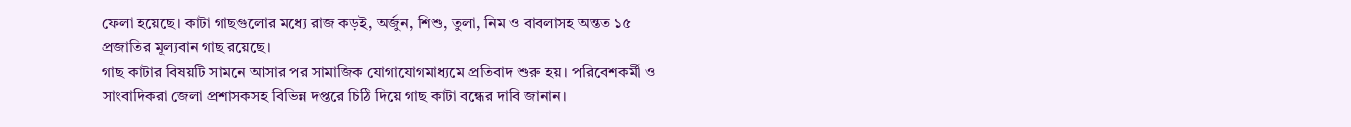ফেলা হয়েছে। কাটা গাছগুলোর মধ্যে রাজ কড়ই, অর্জুন, শিশু, তুলা, নিম ও বাবলাসহ অন্তত ১৫ প্রজাতির মূল্যবান গাছ রয়েছে।
গাছ কাটার বিষয়টি সামনে আসার পর সামাজিক যোগাযোগমাধ্যমে প্রতিবাদ শুরু হয়। পরিবেশকর্মী ও সাংবাদিকরা জেলা প্রশাসকসহ বিভিন্ন দপ্তরে চিঠি দিয়ে গাছ কাটা বন্ধের দাবি জানান।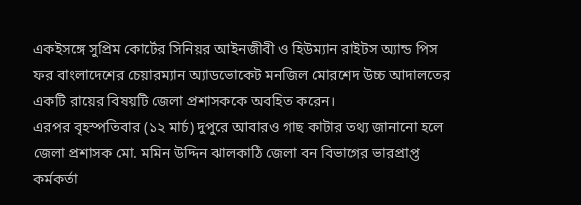একইসঙ্গে সুপ্রিম কোর্টের সিনিয়র আইনজীবী ও হিউম্যান রাইটস অ্যান্ড পিস ফর বাংলাদেশের চেয়ারম্যান অ্যাডভোকেট মনজিল মোরশেদ উচ্চ আদালতের একটি রায়ের বিষয়টি জেলা প্রশাসককে অবহিত করেন।
এরপর বৃহস্পতিবার (১২ মার্চ) দুপুরে আবারও গাছ কাটার তথ্য জানানো হলে জেলা প্রশাসক মো. মমিন উদ্দিন ঝালকাঠি জেলা বন বিভাগের ভারপ্রাপ্ত কর্মকর্তা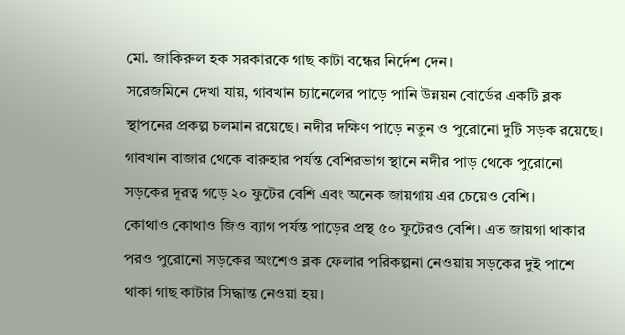মো. জাকিরুল হক সরকারকে গাছ কাটা বন্ধের নির্দেশ দেন।
সরেজমিনে দেখা যায়, গাবখান চ্যানেলের পাড়ে পানি উন্নয়ন বোর্ডের একটি ব্লক স্থাপনের প্রকল্প চলমান রয়েছে। নদীর দক্ষিণ পাড়ে নতুন ও পুরোনো দুটি সড়ক রয়েছে।
গাবখান বাজার থেকে বারুহার পর্যন্ত বেশিরভাগ স্থানে নদীর পাড় থেকে পুরোনো সড়কের দূরত্ব গড়ে ২০ ফুটের বেশি এবং অনেক জায়গায় এর চেয়েও বেশি।
কোথাও কোথাও জিও ব্যাগ পর্যন্ত পাড়ের প্রস্থ ৫০ ফুটেরও বেশি। এত জায়গা থাকার পরও পুরোনো সড়কের অংশেও ব্লক ফেলার পরিকল্পনা নেওয়ায় সড়কের দুই পাশে থাকা গাছ কাটার সিদ্ধান্ত নেওয়া হয়।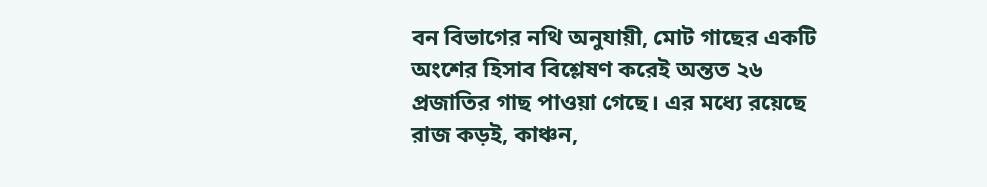বন বিভাগের নথি অনুযায়ী, মোট গাছের একটি অংশের হিসাব বিশ্লেষণ করেই অন্তত ২৬ প্রজাতির গাছ পাওয়া গেছে। এর মধ্যে রয়েছে রাজ কড়ই, কাঞ্চন,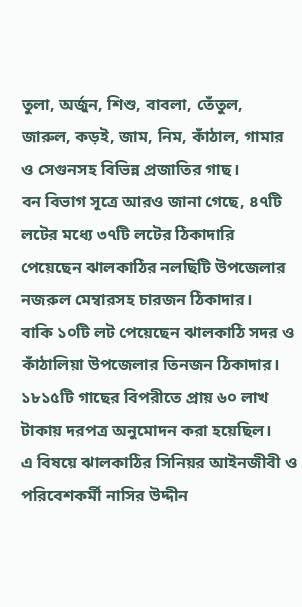তুলা, অর্জুন, শিশু, বাবলা, তেঁতুল, জারুল, কড়ই, জাম, নিম, কাঁঠাল, গামার ও সেগুনসহ বিভিন্ন প্রজাতির গাছ।
বন বিভাগ সূত্রে আরও জানা গেছে, ৪৭টি লটের মধ্যে ৩৭টি লটের ঠিকাদারি পেয়েছেন ঝালকাঠির নলছিটি উপজেলার নজরুল মেম্বারসহ চারজন ঠিকাদার।
বাকি ১০টি লট পেয়েছেন ঝালকাঠি সদর ও কাঁঠালিয়া উপজেলার তিনজন ঠিকাদার। ১৮১৫টি গাছের বিপরীতে প্রায় ৬০ লাখ টাকায় দরপত্র অনুমোদন করা হয়েছিল।
এ বিষয়ে ঝালকাঠির সিনিয়র আইনজীবী ও পরিবেশকর্মী নাসির উদ্দীন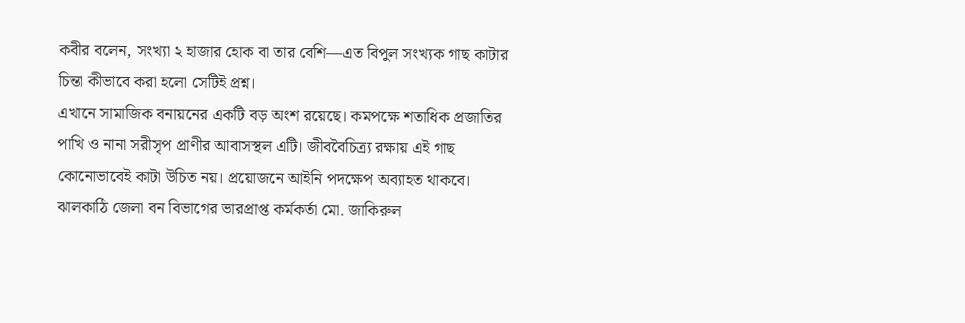কবীর বলেন, সংখ্যা ২ হাজার হোক বা তার বেশি—এত বিপুল সংখ্যক গাছ কাটার চিন্তা কীভাবে করা হলো সেটিই প্রশ্ন।
এখানে সামাজিক বনায়নের একটি বড় অংশ রয়েছে। কমপক্ষে শতাধিক প্রজাতির পাখি ও নানা সরীসৃপ প্রাণীর আবাসস্থল এটি। জীববৈচিত্র্য রক্ষায় এই গাছ কোনোভাবেই কাটা উচিত নয়। প্রয়োজনে আইনি পদক্ষেপ অব্যাহত থাকবে।
ঝালকাঠি জেলা বন বিভাগের ভারপ্রাপ্ত কর্মকর্তা মো. জাকিরুল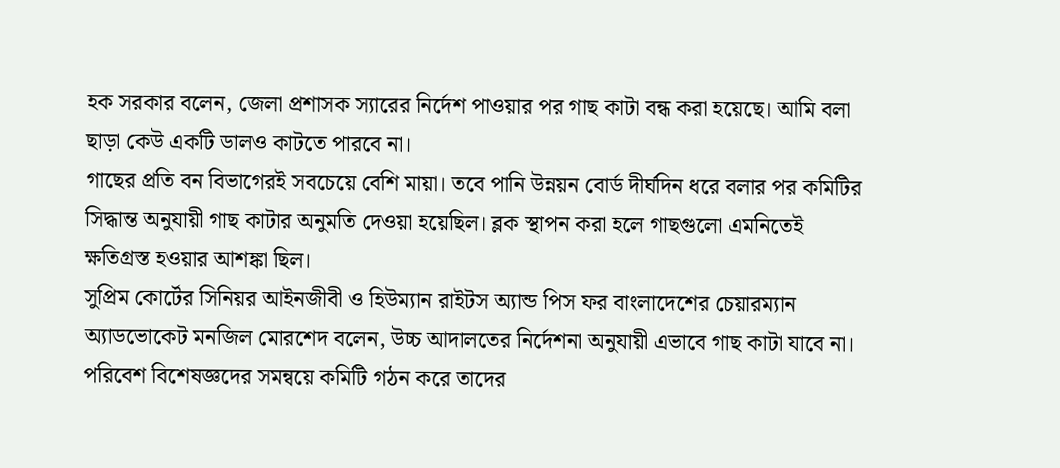হক সরকার বলেন, জেলা প্রশাসক স্যারের নির্দেশ পাওয়ার পর গাছ কাটা বন্ধ করা হয়েছে। আমি বলা ছাড়া কেউ একটি ডালও কাটতে পারবে না।
গাছের প্রতি বন বিভাগেরই সবচেয়ে বেশি মায়া। তবে পানি উন্নয়ন বোর্ড দীর্ঘদিন ধরে বলার পর কমিটির সিদ্ধান্ত অনুযায়ী গাছ কাটার অনুমতি দেওয়া হয়েছিল। ব্লক স্থাপন করা হলে গাছগুলো এমনিতেই ক্ষতিগ্রস্ত হওয়ার আশঙ্কা ছিল।
সুপ্রিম কোর্টের সিনিয়র আইনজীবী ও হিউম্যান রাইটস অ্যান্ড পিস ফর বাংলাদেশের চেয়ারম্যান অ্যাডভোকেট মনজিল মোরশেদ বলেন, উচ্চ আদালতের নির্দেশনা অনুযায়ী এভাবে গাছ কাটা যাবে না। পরিবেশ বিশেষজ্ঞদের সমন্বয়ে কমিটি গঠন করে তাদের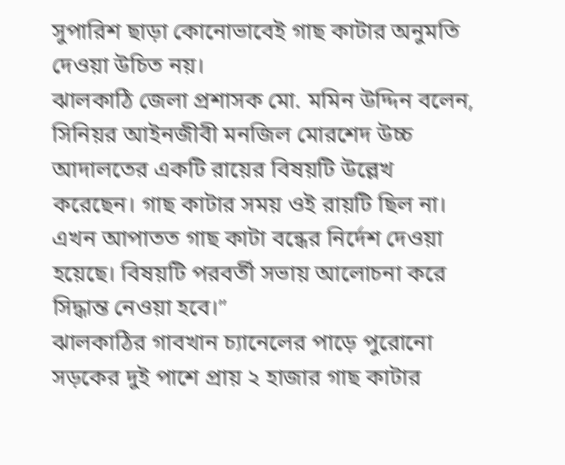সুপারিশ ছাড়া কোনোভাবেই গাছ কাটার অনুমতি দেওয়া উচিত নয়।
ঝালকাঠি জেলা প্রশাসক মো. মমিন উদ্দিন বলেন, সিনিয়র আইনজীবী মনজিল মোরশেদ উচ্চ আদালতের একটি রায়ের বিষয়টি উল্লেখ করেছেন। গাছ কাটার সময় ওই রায়টি ছিল না। এখন আপাতত গাছ কাটা বন্ধের নির্দেশ দেওয়া হয়েছে। বিষয়টি পরবর্তী সভায় আলোচনা করে সিদ্ধান্ত নেওয়া হবে।”
ঝালকাঠির গাবখান চ্যানেলের পাড়ে পুরোনো সড়কের দুই পাশে প্রায় ২ হাজার গাছ কাটার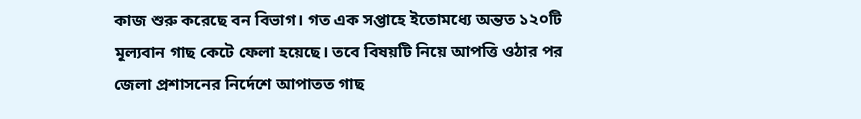কাজ শুরু করেছে বন বিভাগ। গত এক সপ্তাহে ইতোমধ্যে অন্তত ১২০টি মূল্যবান গাছ কেটে ফেলা হয়েছে। তবে বিষয়টি নিয়ে আপত্তি ওঠার পর জেলা প্রশাসনের নির্দেশে আপাতত গাছ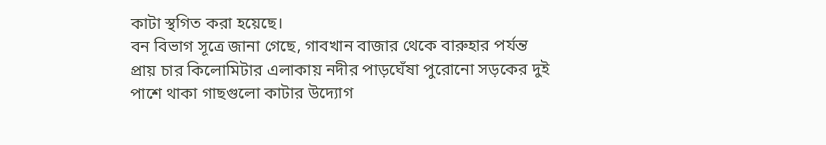কাটা স্থগিত করা হয়েছে।
বন বিভাগ সূত্রে জানা গেছে, গাবখান বাজার থেকে বারুহার পর্যন্ত প্রায় চার কিলোমিটার এলাকায় নদীর পাড়ঘেঁষা পুরোনো সড়কের দুই পাশে থাকা গাছগুলো কাটার উদ্যোগ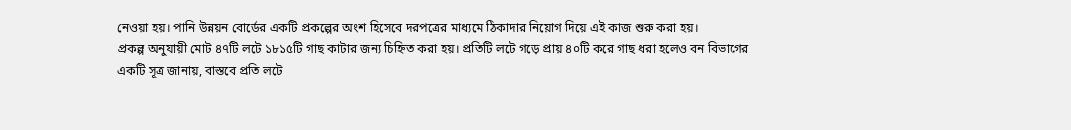নেওয়া হয়। পানি উন্নয়ন বোর্ডের একটি প্রকল্পের অংশ হিসেবে দরপত্রের মাধ্যমে ঠিকাদার নিয়োগ দিয়ে এই কাজ শুরু করা হয়।
প্রকল্প অনুযায়ী মোট ৪৭টি লটে ১৮১৫টি গাছ কাটার জন্য চিহ্নিত করা হয়। প্রতিটি লটে গড়ে প্রায় ৪০টি করে গাছ ধরা হলেও বন বিভাগের একটি সূত্র জানায়, বাস্তবে প্রতি লটে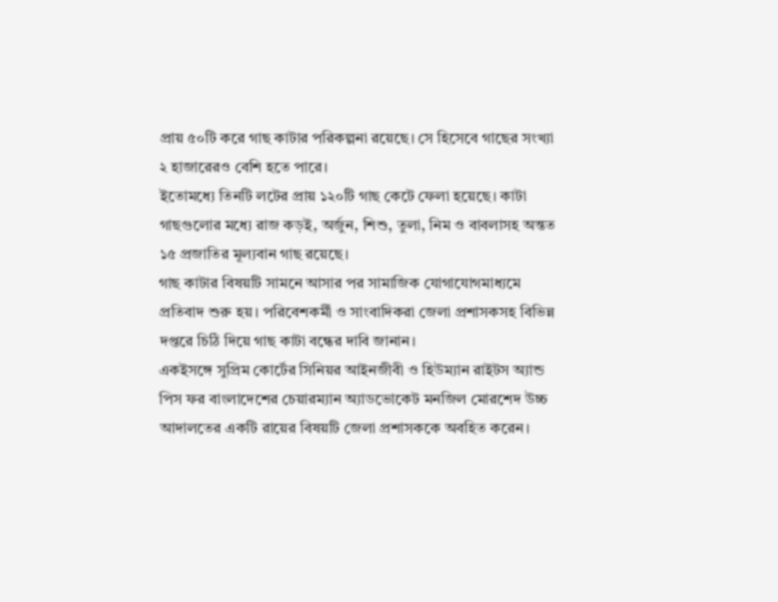প্রায় ৫০টি করে গাছ কাটার পরিকল্পনা রয়েছে। সে হিসেবে গাছের সংখ্যা ২ হাজারেরও বেশি হতে পারে।
ইতোমধ্যে তিনটি লটের প্রায় ১২০টি গাছ কেটে ফেলা হয়েছে। কাটা গাছগুলোর মধ্যে রাজ কড়ই, অর্জুন, শিশু, তুলা, নিম ও বাবলাসহ অন্তত ১৫ প্রজাতির মূল্যবান গাছ রয়েছে।
গাছ কাটার বিষয়টি সামনে আসার পর সামাজিক যোগাযোগমাধ্যমে প্রতিবাদ শুরু হয়। পরিবেশকর্মী ও সাংবাদিকরা জেলা প্রশাসকসহ বিভিন্ন দপ্তরে চিঠি দিয়ে গাছ কাটা বন্ধের দাবি জানান।
একইসঙ্গে সুপ্রিম কোর্টের সিনিয়র আইনজীবী ও হিউম্যান রাইটস অ্যান্ড পিস ফর বাংলাদেশের চেয়ারম্যান অ্যাডভোকেট মনজিল মোরশেদ উচ্চ আদালতের একটি রায়ের বিষয়টি জেলা প্রশাসককে অবহিত করেন।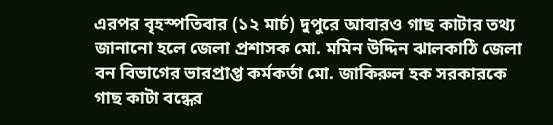এরপর বৃহস্পতিবার (১২ মার্চ) দুপুরে আবারও গাছ কাটার তথ্য জানানো হলে জেলা প্রশাসক মো. মমিন উদ্দিন ঝালকাঠি জেলা বন বিভাগের ভারপ্রাপ্ত কর্মকর্তা মো. জাকিরুল হক সরকারকে গাছ কাটা বন্ধের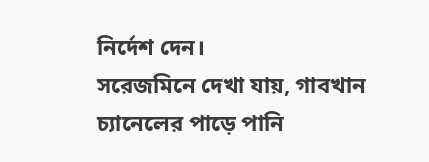নির্দেশ দেন।
সরেজমিনে দেখা যায়, গাবখান চ্যানেলের পাড়ে পানি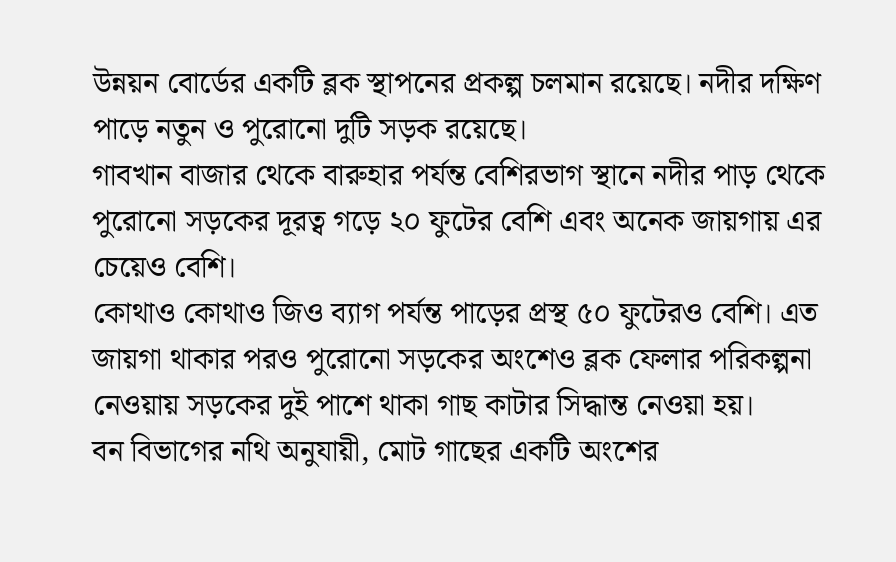উন্নয়ন বোর্ডের একটি ব্লক স্থাপনের প্রকল্প চলমান রয়েছে। নদীর দক্ষিণ পাড়ে নতুন ও পুরোনো দুটি সড়ক রয়েছে।
গাবখান বাজার থেকে বারুহার পর্যন্ত বেশিরভাগ স্থানে নদীর পাড় থেকে পুরোনো সড়কের দূরত্ব গড়ে ২০ ফুটের বেশি এবং অনেক জায়গায় এর চেয়েও বেশি।
কোথাও কোথাও জিও ব্যাগ পর্যন্ত পাড়ের প্রস্থ ৫০ ফুটেরও বেশি। এত জায়গা থাকার পরও পুরোনো সড়কের অংশেও ব্লক ফেলার পরিকল্পনা নেওয়ায় সড়কের দুই পাশে থাকা গাছ কাটার সিদ্ধান্ত নেওয়া হয়।
বন বিভাগের নথি অনুযায়ী, মোট গাছের একটি অংশের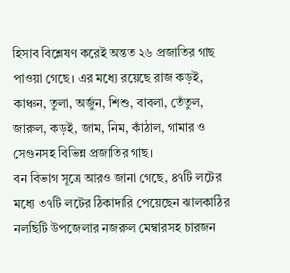হিসাব বিশ্লেষণ করেই অন্তত ২৬ প্রজাতির গাছ পাওয়া গেছে। এর মধ্যে রয়েছে রাজ কড়ই, কাঞ্চন, তুলা, অর্জুন, শিশু, বাবলা, তেঁতুল, জারুল, কড়ই, জাম, নিম, কাঁঠাল, গামার ও সেগুনসহ বিভিন্ন প্রজাতির গাছ।
বন বিভাগ সূত্রে আরও জানা গেছে, ৪৭টি লটের মধ্যে ৩৭টি লটের ঠিকাদারি পেয়েছেন ঝালকাঠির নলছিটি উপজেলার নজরুল মেম্বারসহ চারজন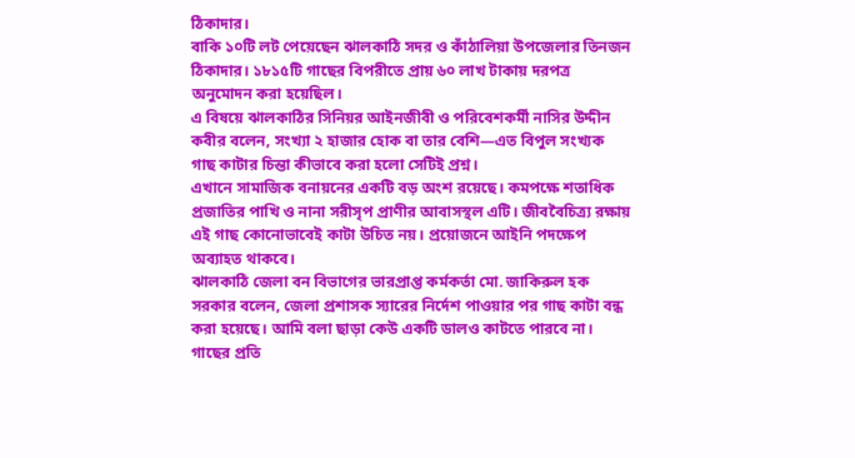ঠিকাদার।
বাকি ১০টি লট পেয়েছেন ঝালকাঠি সদর ও কাঁঠালিয়া উপজেলার তিনজন ঠিকাদার। ১৮১৫টি গাছের বিপরীতে প্রায় ৬০ লাখ টাকায় দরপত্র অনুমোদন করা হয়েছিল।
এ বিষয়ে ঝালকাঠির সিনিয়র আইনজীবী ও পরিবেশকর্মী নাসির উদ্দীন কবীর বলেন, সংখ্যা ২ হাজার হোক বা তার বেশি—এত বিপুল সংখ্যক গাছ কাটার চিন্তা কীভাবে করা হলো সেটিই প্রশ্ন।
এখানে সামাজিক বনায়নের একটি বড় অংশ রয়েছে। কমপক্ষে শতাধিক প্রজাতির পাখি ও নানা সরীসৃপ প্রাণীর আবাসস্থল এটি। জীববৈচিত্র্য রক্ষায় এই গাছ কোনোভাবেই কাটা উচিত নয়। প্রয়োজনে আইনি পদক্ষেপ অব্যাহত থাকবে।
ঝালকাঠি জেলা বন বিভাগের ভারপ্রাপ্ত কর্মকর্তা মো. জাকিরুল হক সরকার বলেন, জেলা প্রশাসক স্যারের নির্দেশ পাওয়ার পর গাছ কাটা বন্ধ করা হয়েছে। আমি বলা ছাড়া কেউ একটি ডালও কাটতে পারবে না।
গাছের প্রতি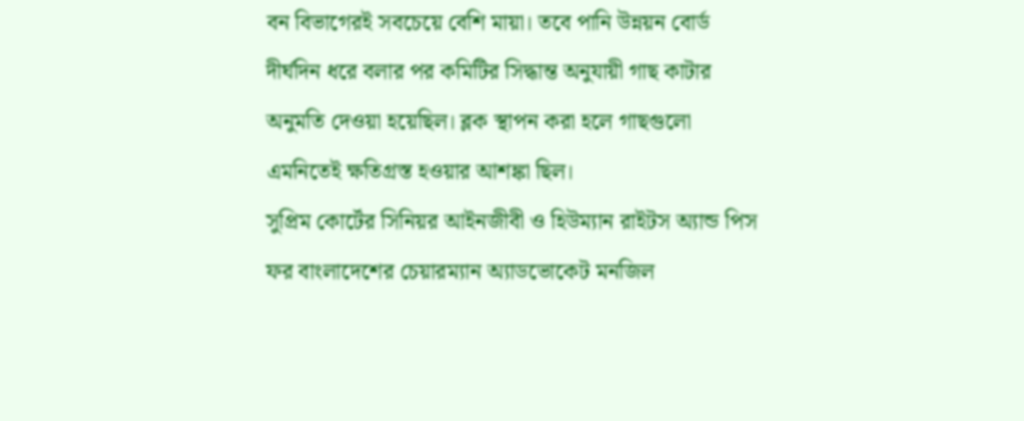বন বিভাগেরই সবচেয়ে বেশি মায়া। তবে পানি উন্নয়ন বোর্ড দীর্ঘদিন ধরে বলার পর কমিটির সিদ্ধান্ত অনুযায়ী গাছ কাটার অনুমতি দেওয়া হয়েছিল। ব্লক স্থাপন করা হলে গাছগুলো এমনিতেই ক্ষতিগ্রস্ত হওয়ার আশঙ্কা ছিল।
সুপ্রিম কোর্টের সিনিয়র আইনজীবী ও হিউম্যান রাইটস অ্যান্ড পিস ফর বাংলাদেশের চেয়ারম্যান অ্যাডভোকেট মনজিল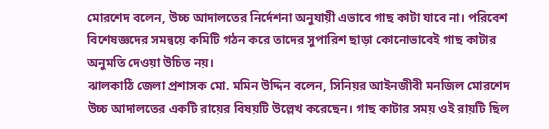মোরশেদ বলেন, উচ্চ আদালতের নির্দেশনা অনুযায়ী এভাবে গাছ কাটা যাবে না। পরিবেশ বিশেষজ্ঞদের সমন্বয়ে কমিটি গঠন করে তাদের সুপারিশ ছাড়া কোনোভাবেই গাছ কাটার অনুমতি দেওয়া উচিত নয়।
ঝালকাঠি জেলা প্রশাসক মো. মমিন উদ্দিন বলেন, সিনিয়র আইনজীবী মনজিল মোরশেদ উচ্চ আদালতের একটি রায়ের বিষয়টি উল্লেখ করেছেন। গাছ কাটার সময় ওই রায়টি ছিল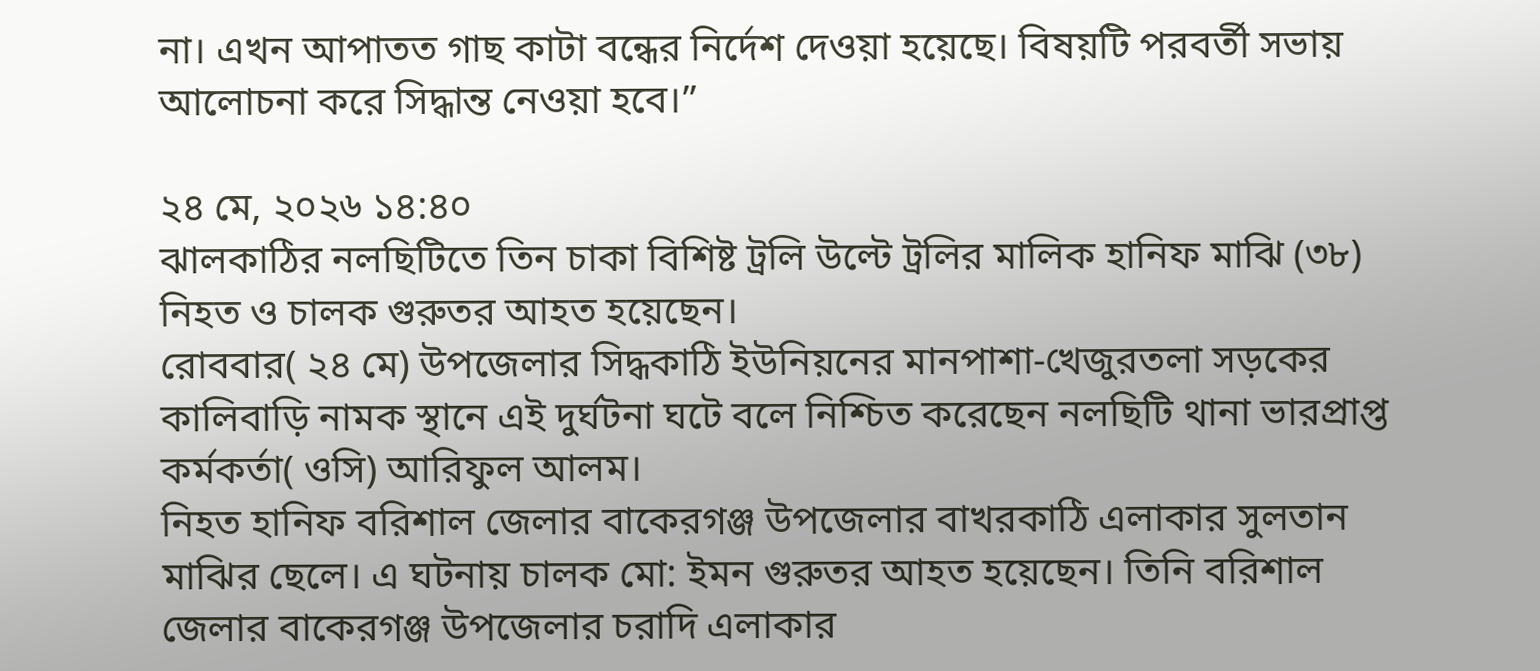না। এখন আপাতত গাছ কাটা বন্ধের নির্দেশ দেওয়া হয়েছে। বিষয়টি পরবর্তী সভায় আলোচনা করে সিদ্ধান্ত নেওয়া হবে।”

২৪ মে, ২০২৬ ১৪:৪০
ঝালকাঠির নলছিটিতে তিন চাকা বিশিষ্ট ট্রলি উল্টে ট্রলির মালিক হানিফ মাঝি (৩৮) নিহত ও চালক গুরুতর আহত হয়েছেন।
রোববার( ২৪ মে) উপজেলার সিদ্ধকাঠি ইউনিয়নের মানপাশা-খেজুরতলা সড়কের কালিবাড়ি নামক স্থানে এই দুর্ঘটনা ঘটে বলে নিশ্চিত করেছেন নলছিটি থানা ভারপ্রাপ্ত কর্মকর্তা( ওসি) আরিফুল আলম।
নিহত হানিফ বরিশাল জেলার বাকেরগঞ্জ উপজেলার বাখরকাঠি এলাকার সুলতান মাঝির ছেলে। এ ঘটনায় চালক মো: ইমন গুরুতর আহত হয়েছেন। তিনি বরিশাল জেলার বাকেরগঞ্জ উপজেলার চরাদি এলাকার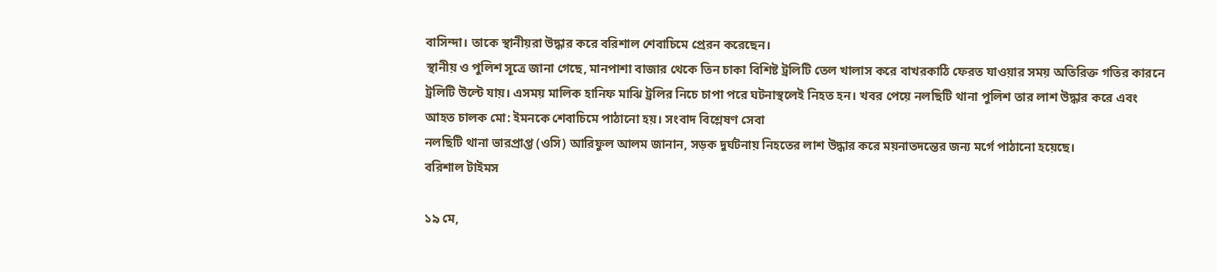বাসিন্দা। তাকে স্থানীয়রা উদ্ধার করে বরিশাল শেবাচিমে প্রেরন করেছেন।
স্থানীয় ও পুলিশ সূত্রে জানা গেছে, মানপাশা বাজার থেকে তিন চাকা বিশিষ্ট ট্রলিটি তেল খালাস করে বাখরকাঠি ফেরত যাওয়ার সময় অতিরিক্ত গতির কারনে ট্রলিটি উল্টে যায়। এসময় মালিক হানিফ মাঝি ট্রলির নিচে চাপা পরে ঘটনাস্থলেই নিহত হন। খবর পেয়ে নলছিটি থানা পুলিশ তার লাশ উদ্ধার করে এবং আহত চালক মো: ইমনকে শেবাচিমে পাঠানো হয়। সংবাদ বিশ্লেষণ সেবা
নলছিটি থানা ভারপ্রাপ্ত (ওসি) আরিফুল আলম জানান, সড়ক দুর্ঘটনায় নিহতের লাশ উদ্ধার করে ময়নাতদন্তের জন্য মর্গে পাঠানো হয়েছে।
বরিশাল টাইমস

১৯ মে,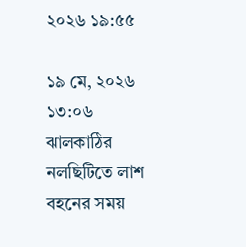২০২৬ ১৯:৫৫

১৯ মে, ২০২৬ ১৩:০৬
ঝালকাঠির নলছিটিতে লাশ বহনের সময়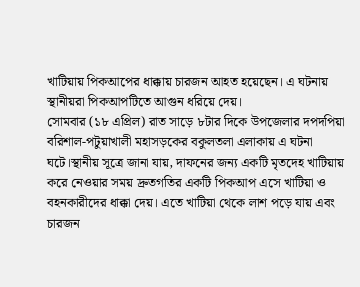খাটিয়ায় পিকআপের ধাক্কায় চারজন আহত হয়েছেন। এ ঘটনায় স্থানীয়রা পিকআপটিতে আগুন ধরিয়ে দেয়।
সোমবার (১৮ এপ্রিল) রাত সাড়ে ৮টার দিকে উপজেলার দপদপিয়া বরিশাল-পটুয়াখালী মহাসড়কের বকুলতলা এলাকায় এ ঘটনা ঘটে।স্থানীয় সূত্রে জানা যায়, দাফনের জন্য একটি মৃতদেহ খাটিয়ায় করে নেওয়ার সময় দ্রুতগতির একটি পিকআপ এসে খাটিয়া ও বহনকারীদের ধাক্কা দেয়। এতে খাটিয়া থেকে লাশ পড়ে যায় এবং চারজন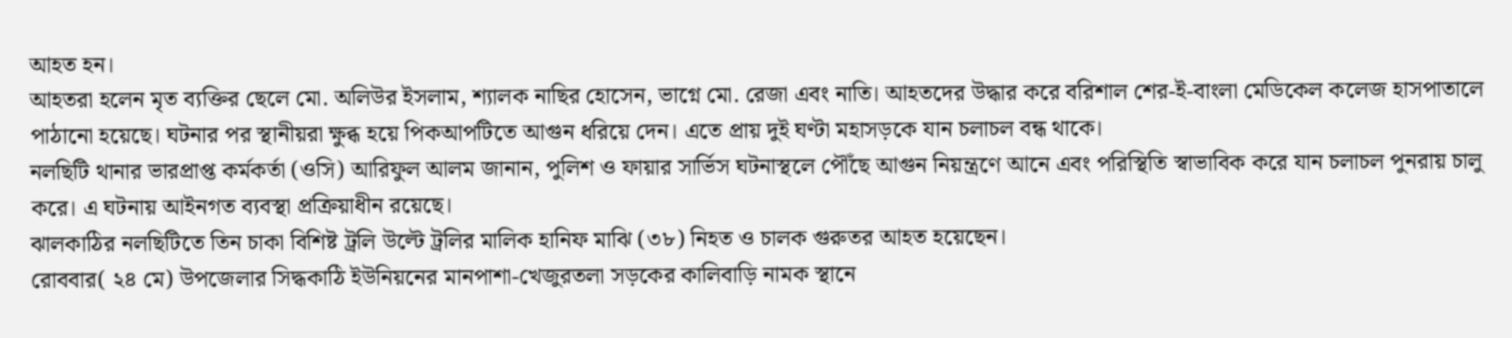আহত হন।
আহতরা হলেন মৃত ব্যক্তির ছেলে মো. অলিউর ইসলাম, শ্যালক নাছির হোসেন, ভাগ্নে মো. রেজা এবং নাতি। আহতদের উদ্ধার করে বরিশাল শের-ই-বাংলা মেডিকেল কলেজ হাসপাতালে পাঠানো হয়েছে। ঘটনার পর স্থানীয়রা ক্ষুব্ধ হয়ে পিকআপটিতে আগুন ধরিয়ে দেন। এতে প্রায় দুই ঘণ্টা মহাসড়কে যান চলাচল বন্ধ থাকে।
নলছিটি থানার ভারপ্রাপ্ত কর্মকর্তা (ওসি) আরিফুল আলম জানান, পুলিশ ও ফায়ার সার্ভিস ঘটনাস্থলে পৌঁছে আগুন নিয়ন্ত্রণে আনে এবং পরিস্থিতি স্বাভাবিক করে যান চলাচল পুনরায় চালু করে। এ ঘটনায় আইনগত ব্যবস্থা প্রক্রিয়াধীন রয়েছে।
ঝালকাঠির নলছিটিতে তিন চাকা বিশিষ্ট ট্রলি উল্টে ট্রলির মালিক হানিফ মাঝি (৩৮) নিহত ও চালক গুরুতর আহত হয়েছেন।
রোববার( ২৪ মে) উপজেলার সিদ্ধকাঠি ইউনিয়নের মানপাশা-খেজুরতলা সড়কের কালিবাড়ি নামক স্থানে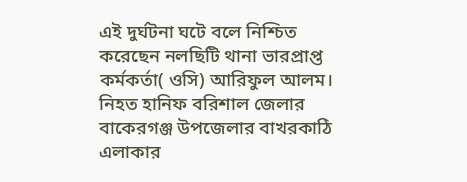এই দুর্ঘটনা ঘটে বলে নিশ্চিত করেছেন নলছিটি থানা ভারপ্রাপ্ত কর্মকর্তা( ওসি) আরিফুল আলম।
নিহত হানিফ বরিশাল জেলার বাকেরগঞ্জ উপজেলার বাখরকাঠি এলাকার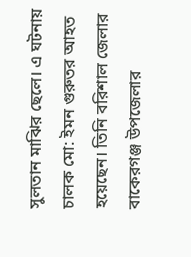সুলতান মাঝির ছেলে। এ ঘটনায় চালক মো: ইমন গুরুতর আহত হয়েছেন। তিনি বরিশাল জেলার বাকেরগঞ্জ উপজেলার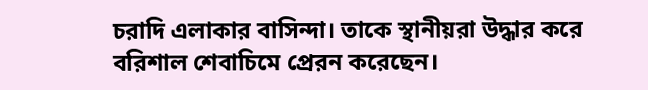চরাদি এলাকার বাসিন্দা। তাকে স্থানীয়রা উদ্ধার করে বরিশাল শেবাচিমে প্রেরন করেছেন।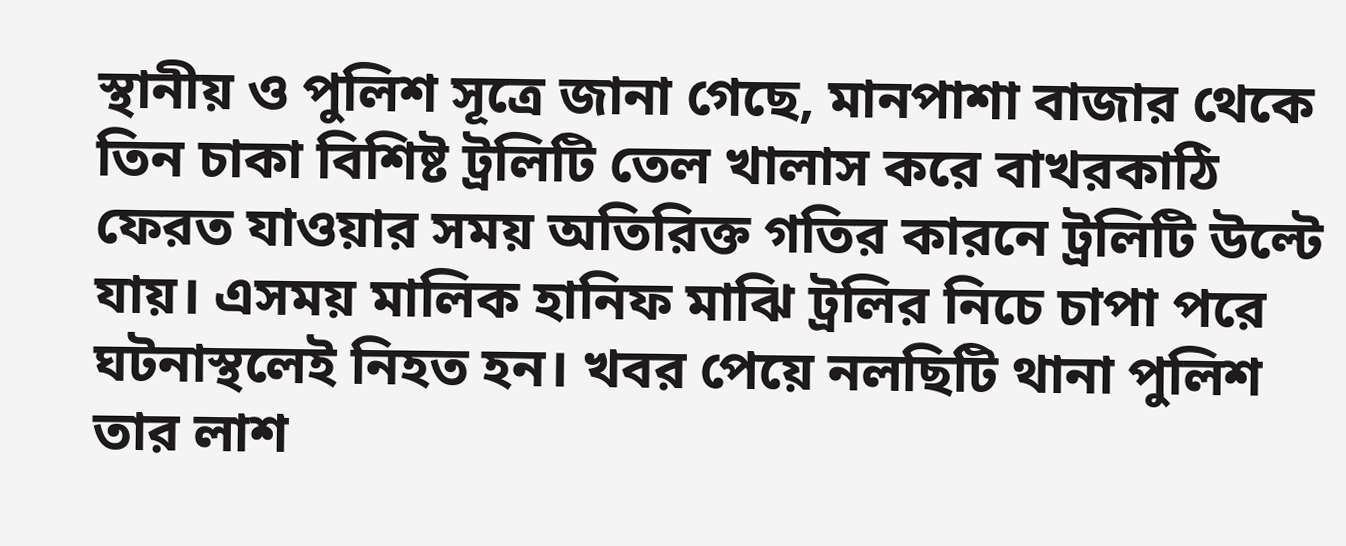স্থানীয় ও পুলিশ সূত্রে জানা গেছে, মানপাশা বাজার থেকে তিন চাকা বিশিষ্ট ট্রলিটি তেল খালাস করে বাখরকাঠি ফেরত যাওয়ার সময় অতিরিক্ত গতির কারনে ট্রলিটি উল্টে যায়। এসময় মালিক হানিফ মাঝি ট্রলির নিচে চাপা পরে ঘটনাস্থলেই নিহত হন। খবর পেয়ে নলছিটি থানা পুলিশ তার লাশ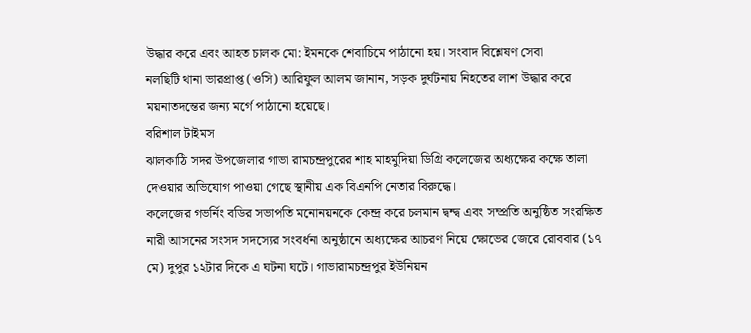উদ্ধার করে এবং আহত চালক মো: ইমনকে শেবাচিমে পাঠানো হয়। সংবাদ বিশ্লেষণ সেবা
নলছিটি থানা ভারপ্রাপ্ত (ওসি) আরিফুল আলম জানান, সড়ক দুর্ঘটনায় নিহতের লাশ উদ্ধার করে ময়নাতদন্তের জন্য মর্গে পাঠানো হয়েছে।
বরিশাল টাইমস
ঝালকাঠি সদর উপজেলার গাভা রামচন্দ্রপুরের শাহ মাহমুদিয়া ডিগ্রি কলেজের অধ্যক্ষের কক্ষে তালা দেওয়ার অভিযোগ পাওয়া গেছে স্থানীয় এক বিএনপি নেতার বিরুদ্ধে।
কলেজের গভর্নিং বডির সভাপতি মনোনয়নকে কেন্দ্র করে চলমান দ্বন্দ্ব এবং সম্প্রতি অনুষ্ঠিত সংরক্ষিত নারী আসনের সংসদ সদস্যের সংবর্ধনা অনুষ্ঠানে অধ্যক্ষের আচরণ নিয়ে ক্ষোভের জেরে রোববার (১৭ মে) দুপুর ১২টার দিকে এ ঘটনা ঘটে। গাভারামচন্দ্রপুর ইউনিয়ন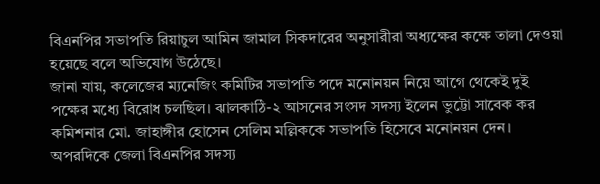বিএনপির সভাপতি রিয়াচুল আমিন জামাল সিকদারের অনুসারীরা অধ্যক্ষের কক্ষে তালা দেওয়া হয়েছে বলে অভিযোগ উঠেছে।
জানা যায়, কলেজের ম্যনেজিং কমিটির সভাপতি পদে মনোনয়ন নিয়ে আগে থেকেই দুই পক্ষের মধ্যে বিরোধ চলছিল। ঝালকাঠি-২ আসনের সংসদ সদস্য ইলেন ভুট্টো সাবেক কর কমিশনার মো. জাহাঙ্গীর হোসেন সেলিম মল্লিককে সভাপতি হিসেবে মনোনয়ন দেন। অপরদিকে জেলা বিএনপির সদস্য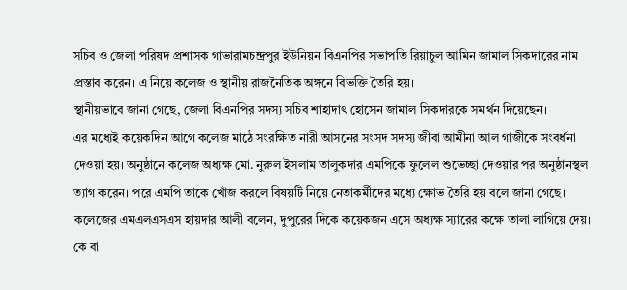সচিব ও জেলা পরিষদ প্রশাসক গাভারামচন্দ্রপুর ইউনিয়ন বিএনপির সভাপতি রিয়াচুল আমিন জামাল সিকদারের নাম প্রস্তাব করেন। এ নিয়ে কলেজ ও স্থানীয় রাজনৈতিক অঙ্গনে বিভক্তি তৈরি হয়।
স্থানীয়ভাবে জানা গেছে, জেলা বিএনপির সদস্য সচিব শাহাদাৎ হোসেন জামাল সিকদারকে সমর্থন দিয়েছেন।
এর মধ্যেই কয়েকদিন আগে কলেজ মাঠে সংরক্ষিত নারী আসনের সংসদ সদস্য জীবা আমীনা আল গাজীকে সংবর্ধনা দেওয়া হয়। অনুষ্ঠানে কলেজ অধ্যক্ষ মো. নুরুল ইসলাম তালুকদার এমপিকে ফুলেল শুভেচ্ছা দেওয়ার পর অনুষ্ঠানস্থল ত্যাগ করেন। পরে এমপি তাকে খোঁজ করলে বিষয়টি নিয়ে নেতাকর্মীদের মধ্যে ক্ষোভ তৈরি হয় বলে জানা গেছে।
কলেজের এমএলএসএস হায়দার আলী বলেন, দুপুরের দিকে কয়েকজন এসে অধ্যক্ষ স্যারের কক্ষে তালা লাগিয়ে দেয়। কে বা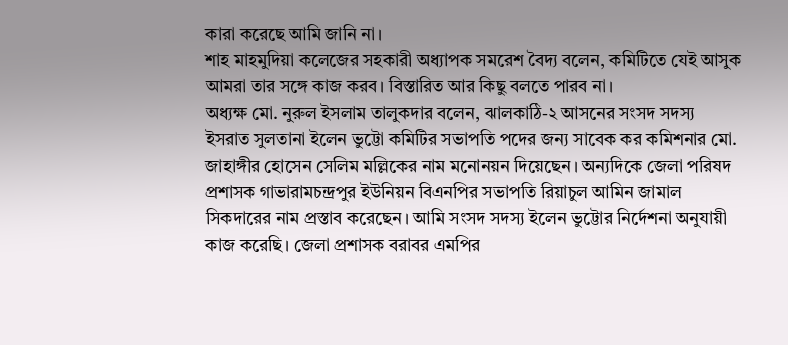কারা করেছে আমি জানি না।
শাহ মাহমুদিয়া কলেজের সহকারী অধ্যাপক সমরেশ বৈদ্য বলেন, কমিটিতে যেই আসুক আমরা তার সঙ্গে কাজ করব। বিস্তারিত আর কিছু বলতে পারব না।
অধ্যক্ষ মো. নুরুল ইসলাম তালুকদার বলেন, ঝালকাঠি-২ আসনের সংসদ সদস্য ইসরাত সুলতানা ইলেন ভুট্টো কমিটির সভাপতি পদের জন্য সাবেক কর কমিশনার মো. জাহাঙ্গীর হোসেন সেলিম মল্লিকের নাম মনোনয়ন দিয়েছেন। অন্যদিকে জেলা পরিষদ প্রশাসক গাভারামচন্দ্রপুর ইউনিয়ন বিএনপির সভাপতি রিয়াচুল আমিন জামাল সিকদারের নাম প্রস্তাব করেছেন। আমি সংসদ সদস্য ইলেন ভুট্টোর নির্দেশনা অনুযায়ী কাজ করেছি। জেলা প্রশাসক বরাবর এমপির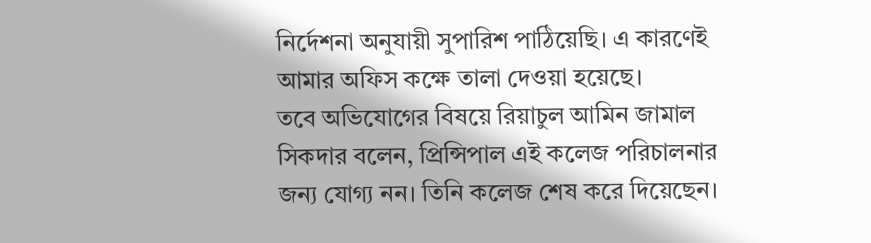নির্দেশনা অনুযায়ী সুপারিশ পাঠিয়েছি। এ কারণেই আমার অফিস কক্ষে তালা দেওয়া হয়েছে।
তবে অভিযোগের বিষয়ে রিয়াচুল আমিন জামাল সিকদার বলেন, প্রিন্সিপাল এই কলেজ পরিচালনার জন্য যোগ্য নন। তিনি কলেজ শেষ করে দিয়েছেন।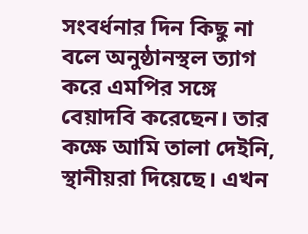সংবর্ধনার দিন কিছু না বলে অনুষ্ঠানস্থল ত্যাগ করে এমপির সঙ্গে বেয়াদবি করেছেন। তার কক্ষে আমি তালা দেইনি, স্থানীয়রা দিয়েছে। এখন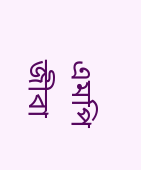এমপি জীবা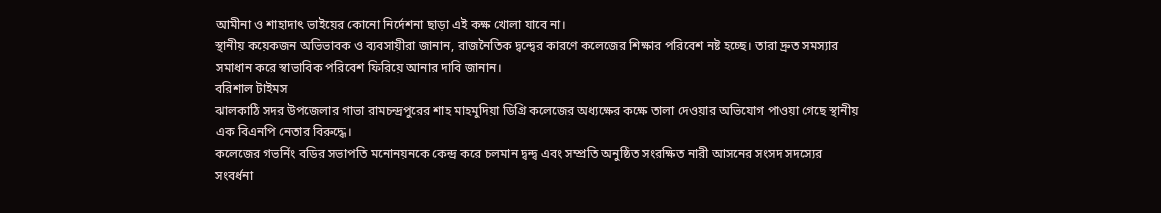আমীনা ও শাহাদাৎ ভাইয়ের কোনো নির্দেশনা ছাড়া এই কক্ষ খোলা যাবে না।
স্থানীয় কয়েকজন অভিভাবক ও ব্যবসায়ীরা জানান, রাজনৈতিক দ্বন্দ্বের কারণে কলেজের শিক্ষার পরিবেশ নষ্ট হচ্ছে। তারা দ্রুত সমস্যার সমাধান করে স্বাভাবিক পরিবেশ ফিরিয়ে আনার দাবি জানান।
বরিশাল টাইমস
ঝালকাঠি সদর উপজেলার গাভা রামচন্দ্রপুরের শাহ মাহমুদিয়া ডিগ্রি কলেজের অধ্যক্ষের কক্ষে তালা দেওয়ার অভিযোগ পাওয়া গেছে স্থানীয় এক বিএনপি নেতার বিরুদ্ধে।
কলেজের গভর্নিং বডির সভাপতি মনোনয়নকে কেন্দ্র করে চলমান দ্বন্দ্ব এবং সম্প্রতি অনুষ্ঠিত সংরক্ষিত নারী আসনের সংসদ সদস্যের সংবর্ধনা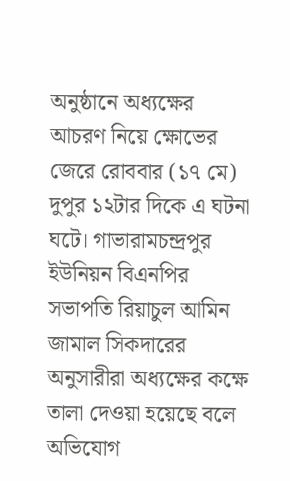অনুষ্ঠানে অধ্যক্ষের আচরণ নিয়ে ক্ষোভের জেরে রোববার (১৭ মে) দুপুর ১২টার দিকে এ ঘটনা ঘটে। গাভারামচন্দ্রপুর ইউনিয়ন বিএনপির সভাপতি রিয়াচুল আমিন জামাল সিকদারের অনুসারীরা অধ্যক্ষের কক্ষে তালা দেওয়া হয়েছে বলে অভিযোগ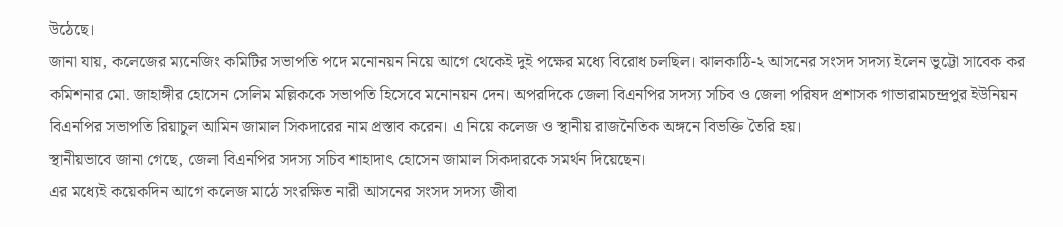উঠেছে।
জানা যায়, কলেজের ম্যনেজিং কমিটির সভাপতি পদে মনোনয়ন নিয়ে আগে থেকেই দুই পক্ষের মধ্যে বিরোধ চলছিল। ঝালকাঠি-২ আসনের সংসদ সদস্য ইলেন ভুট্টো সাবেক কর কমিশনার মো. জাহাঙ্গীর হোসেন সেলিম মল্লিককে সভাপতি হিসেবে মনোনয়ন দেন। অপরদিকে জেলা বিএনপির সদস্য সচিব ও জেলা পরিষদ প্রশাসক গাভারামচন্দ্রপুর ইউনিয়ন বিএনপির সভাপতি রিয়াচুল আমিন জামাল সিকদারের নাম প্রস্তাব করেন। এ নিয়ে কলেজ ও স্থানীয় রাজনৈতিক অঙ্গনে বিভক্তি তৈরি হয়।
স্থানীয়ভাবে জানা গেছে, জেলা বিএনপির সদস্য সচিব শাহাদাৎ হোসেন জামাল সিকদারকে সমর্থন দিয়েছেন।
এর মধ্যেই কয়েকদিন আগে কলেজ মাঠে সংরক্ষিত নারী আসনের সংসদ সদস্য জীবা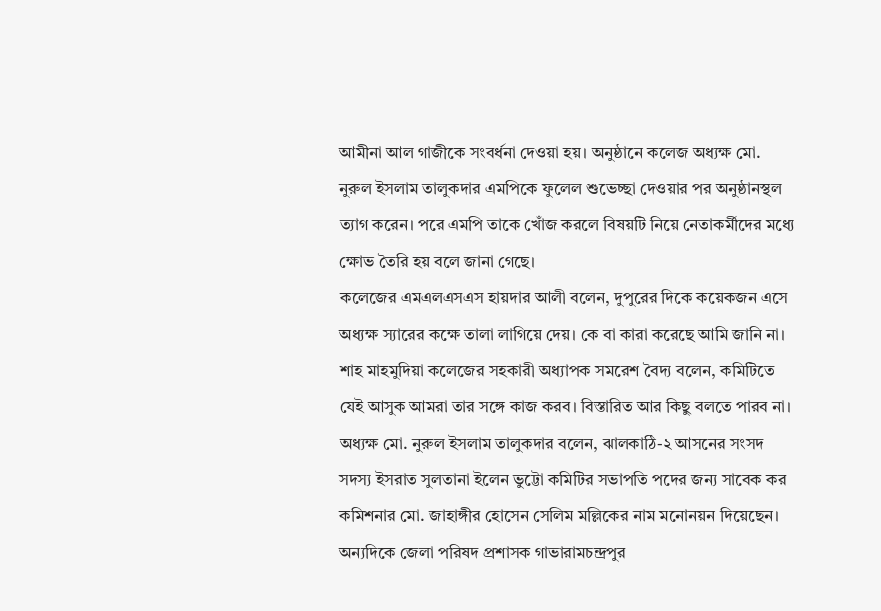আমীনা আল গাজীকে সংবর্ধনা দেওয়া হয়। অনুষ্ঠানে কলেজ অধ্যক্ষ মো. নুরুল ইসলাম তালুকদার এমপিকে ফুলেল শুভেচ্ছা দেওয়ার পর অনুষ্ঠানস্থল ত্যাগ করেন। পরে এমপি তাকে খোঁজ করলে বিষয়টি নিয়ে নেতাকর্মীদের মধ্যে ক্ষোভ তৈরি হয় বলে জানা গেছে।
কলেজের এমএলএসএস হায়দার আলী বলেন, দুপুরের দিকে কয়েকজন এসে অধ্যক্ষ স্যারের কক্ষে তালা লাগিয়ে দেয়। কে বা কারা করেছে আমি জানি না।
শাহ মাহমুদিয়া কলেজের সহকারী অধ্যাপক সমরেশ বৈদ্য বলেন, কমিটিতে যেই আসুক আমরা তার সঙ্গে কাজ করব। বিস্তারিত আর কিছু বলতে পারব না।
অধ্যক্ষ মো. নুরুল ইসলাম তালুকদার বলেন, ঝালকাঠি-২ আসনের সংসদ সদস্য ইসরাত সুলতানা ইলেন ভুট্টো কমিটির সভাপতি পদের জন্য সাবেক কর কমিশনার মো. জাহাঙ্গীর হোসেন সেলিম মল্লিকের নাম মনোনয়ন দিয়েছেন। অন্যদিকে জেলা পরিষদ প্রশাসক গাভারামচন্দ্রপুর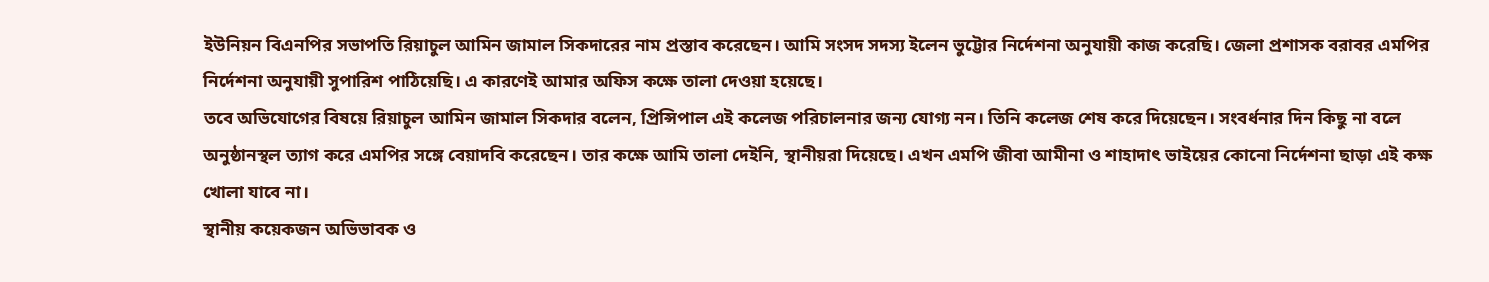ইউনিয়ন বিএনপির সভাপতি রিয়াচুল আমিন জামাল সিকদারের নাম প্রস্তাব করেছেন। আমি সংসদ সদস্য ইলেন ভুট্টোর নির্দেশনা অনুযায়ী কাজ করেছি। জেলা প্রশাসক বরাবর এমপির নির্দেশনা অনুযায়ী সুপারিশ পাঠিয়েছি। এ কারণেই আমার অফিস কক্ষে তালা দেওয়া হয়েছে।
তবে অভিযোগের বিষয়ে রিয়াচুল আমিন জামাল সিকদার বলেন, প্রিন্সিপাল এই কলেজ পরিচালনার জন্য যোগ্য নন। তিনি কলেজ শেষ করে দিয়েছেন। সংবর্ধনার দিন কিছু না বলে অনুষ্ঠানস্থল ত্যাগ করে এমপির সঙ্গে বেয়াদবি করেছেন। তার কক্ষে আমি তালা দেইনি, স্থানীয়রা দিয়েছে। এখন এমপি জীবা আমীনা ও শাহাদাৎ ভাইয়ের কোনো নির্দেশনা ছাড়া এই কক্ষ খোলা যাবে না।
স্থানীয় কয়েকজন অভিভাবক ও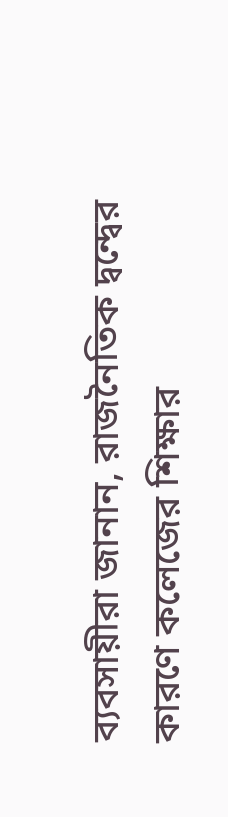ব্যবসায়ীরা জানান, রাজনৈতিক দ্বন্দ্বের কারণে কলেজের শিক্ষার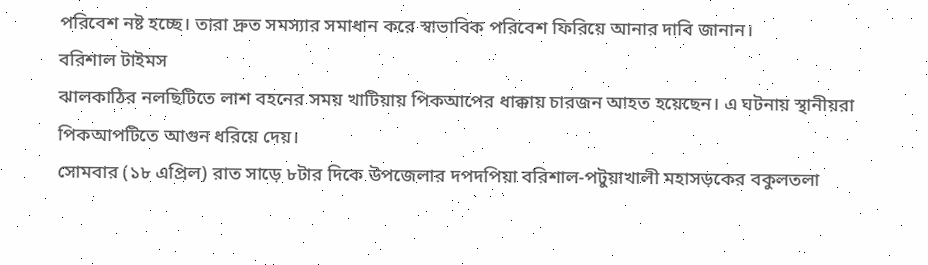পরিবেশ নষ্ট হচ্ছে। তারা দ্রুত সমস্যার সমাধান করে স্বাভাবিক পরিবেশ ফিরিয়ে আনার দাবি জানান।
বরিশাল টাইমস
ঝালকাঠির নলছিটিতে লাশ বহনের সময় খাটিয়ায় পিকআপের ধাক্কায় চারজন আহত হয়েছেন। এ ঘটনায় স্থানীয়রা পিকআপটিতে আগুন ধরিয়ে দেয়।
সোমবার (১৮ এপ্রিল) রাত সাড়ে ৮টার দিকে উপজেলার দপদপিয়া বরিশাল-পটুয়াখালী মহাসড়কের বকুলতলা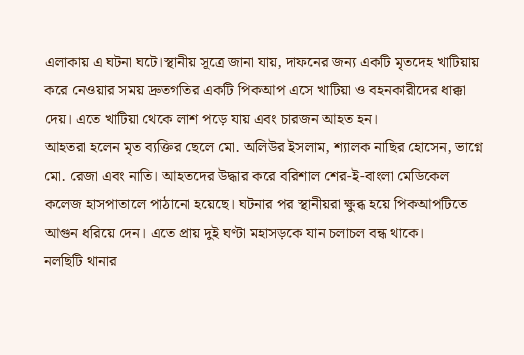এলাকায় এ ঘটনা ঘটে।স্থানীয় সূত্রে জানা যায়, দাফনের জন্য একটি মৃতদেহ খাটিয়ায় করে নেওয়ার সময় দ্রুতগতির একটি পিকআপ এসে খাটিয়া ও বহনকারীদের ধাক্কা দেয়। এতে খাটিয়া থেকে লাশ পড়ে যায় এবং চারজন আহত হন।
আহতরা হলেন মৃত ব্যক্তির ছেলে মো. অলিউর ইসলাম, শ্যালক নাছির হোসেন, ভাগ্নে মো. রেজা এবং নাতি। আহতদের উদ্ধার করে বরিশাল শের-ই-বাংলা মেডিকেল কলেজ হাসপাতালে পাঠানো হয়েছে। ঘটনার পর স্থানীয়রা ক্ষুব্ধ হয়ে পিকআপটিতে আগুন ধরিয়ে দেন। এতে প্রায় দুই ঘণ্টা মহাসড়কে যান চলাচল বন্ধ থাকে।
নলছিটি থানার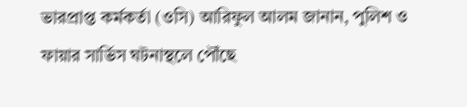ভারপ্রাপ্ত কর্মকর্তা (ওসি) আরিফুল আলম জানান, পুলিশ ও ফায়ার সার্ভিস ঘটনাস্থলে পৌঁছে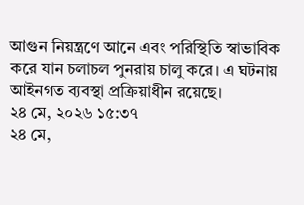আগুন নিয়ন্ত্রণে আনে এবং পরিস্থিতি স্বাভাবিক করে যান চলাচল পুনরায় চালু করে। এ ঘটনায় আইনগত ব্যবস্থা প্রক্রিয়াধীন রয়েছে।
২৪ মে, ২০২৬ ১৫:৩৭
২৪ মে,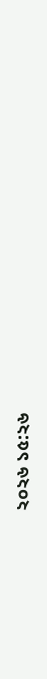২০২৬ ১৫:২৬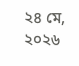২৪ মে, ২০২৬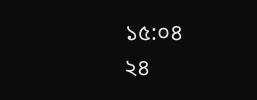১৫:০৪
২৪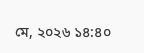মে, ২০২৬ ১৪:৪০